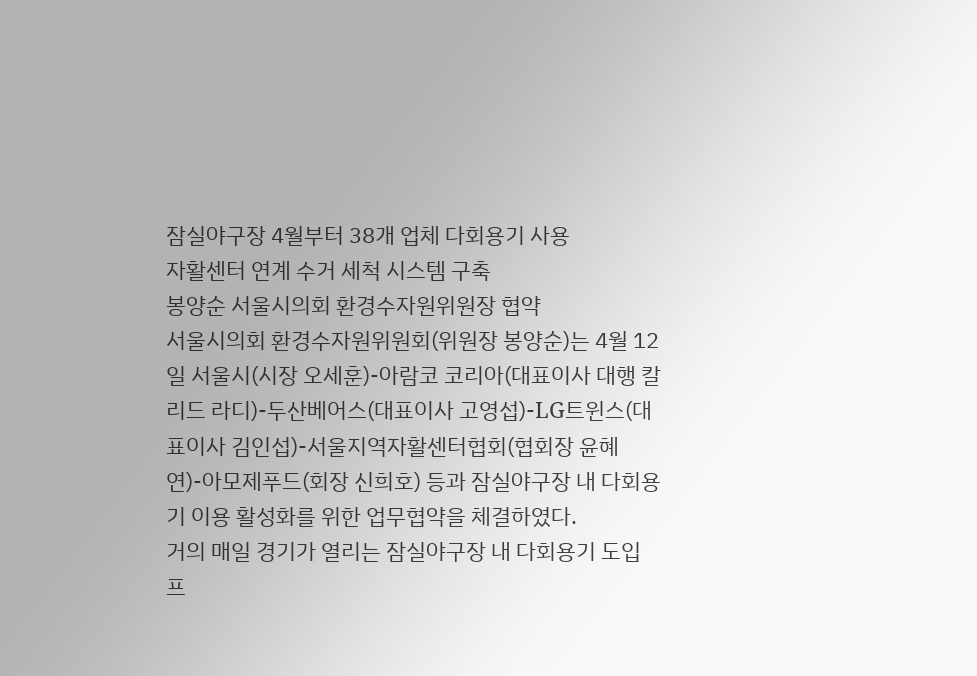잠실야구장 4월부터 38개 업체 다회용기 사용
자활센터 연계 수거 세척 시스템 구축
봉양순 서울시의회 환경수자원위원장 협약
서울시의회 환경수자원위원회(위원장 봉양순)는 4월 12일 서울시(시장 오세훈)-아람코 코리아(대표이사 대행 칼리드 라디)-두산베어스(대표이사 고영섭)-LG트윈스(대표이사 김인섭)-서울지역자활센터협회(협회장 윤혜연)-아모제푸드(회장 신희호) 등과 잠실야구장 내 다회용기 이용 활성화를 위한 업무협약을 체결하였다.
거의 매일 경기가 열리는 잠실야구장 내 다회용기 도입 프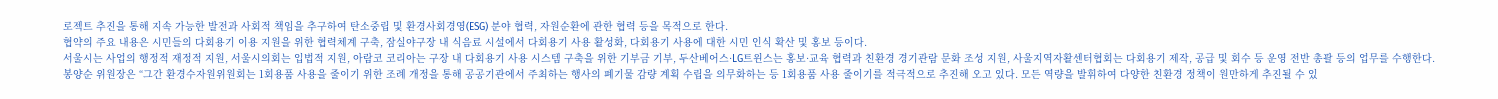로젝트 추진을 통해 지속 가능한 발전과 사회적 책임을 추구하여 탄소중립 및 환경사회경영(ESG) 분야 협력, 자원순환에 관한 협력 등을 목적으로 한다.
협약의 주요 내용은 시민들의 다회용기 이용 지원을 위한 협력체계 구축, 잠실야구장 내 식음료 시설에서 다회용기 사용 활성화, 다회용기 사용에 대한 시민 인식 확산 및 홍보 등이다.
서울시는 사업의 행정적 재정적 지원, 서울시의회는 입법적 지원, 아람코 코리아는 구장 내 다회용기 사용 시스템 구축을 위한 기부금 기부, 두산베어스·LG트윈스는 홍보·교육 협력과 친환경 경기관람 문화 조성 지원, 사울지역자활센터협회는 다회용기 제작, 공급 및 회수 등 운영 전반 총괄 등의 업무를 수행한다.
봉양순 위원장은 “그간 환경수자원위원회는 1회용품 사용을 줄이기 위한 조례 개정을 통해 공공기관에서 주최하는 행사의 폐기물 감량 계획 수립을 의무화하는 등 1회용품 사용 줄이기를 적극적으로 추진해 오고 있다. 모든 역량을 발휘하여 다양한 친환경 정책이 원만하게 추진될 수 있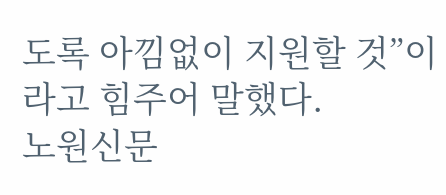도록 아낌없이 지원할 것”이라고 힘주어 말했다.
노원신문